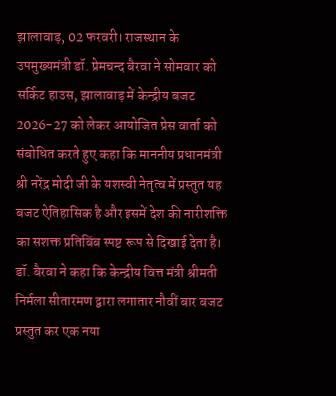झालावाड़, 02 फरवरी। राजस्थान के उपमुख्यमंत्री डॉ. प्रेमचन्द बैरवा ने सोमवार को सर्किट हाउस, झालावाड़ में केन्द्रीय बजट 2026-27 को लेकर आयोजित प्रेस वार्ता को संबोधित करते हुए कहा कि माननीय प्रधानमंत्री श्री नरेंद्र मोदी जी के यशस्वी नेतृत्व में प्रस्तुत यह बजट ऐतिहासिक है और इसमें देश की नारीशक्ति का सशक्त प्रतिबिंब स्पष्ट रूप से दिखाई देता है।
डॉ. बैरवा ने कहा कि केन्द्रीय वित्त मंत्री श्रीमती निर्मला सीतारमण द्वारा लगातार नौवीं बार बजट प्रस्तुत कर एक नया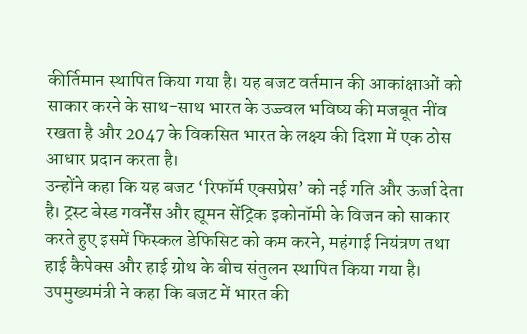कीर्तिमान स्थापित किया गया है। यह बजट वर्तमान की आकांक्षाओं को साकार करने के साथ-साथ भारत के उज्ज्वल भविष्य की मजबूत नींव रखता है और 2047 के विकसित भारत के लक्ष्य की दिशा में एक ठोस आधार प्रदान करता है।
उन्होंने कहा कि यह बजट ‘रिफॉर्म एक्सप्रेस’ को नई गति और ऊर्जा देता है। ट्रस्ट बेस्ड गवर्नेंस और ह्यूमन सेंट्रिक इकोनॉमी के विजन को साकार करते हुए इसमें फिस्कल डेफिसिट को कम करने, महंगाई नियंत्रण तथा हाई कैपेक्स और हाई ग्रोथ के बीच संतुलन स्थापित किया गया है।
उपमुख्यमंत्री ने कहा कि बजट में भारत की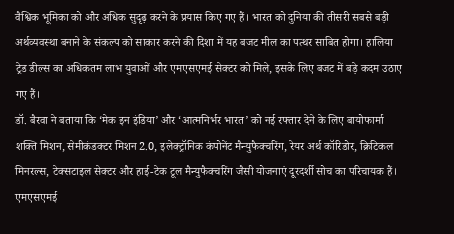वैश्विक भूमिका को और अधिक सुदृढ़ करने के प्रयास किए गए हैं। भारत को दुनिया की तीसरी सबसे बड़ी अर्थव्यवस्था बनाने के संकल्प को साकार करने की दिशा में यह बजट मील का पत्थर साबित होगा। हालिया ट्रेड डील्स का अधिकतम लाभ युवाओं और एमएसएमई सेक्टर को मिले, इसके लिए बजट में बड़े कदम उठाए गए हैं।
डॉ. बैरवा ने बताया कि ‘मेक इन इंडिया’ और ‘आत्मनिर्भर भारत’ को नई रफ्तार देने के लिए बायोफार्मा शक्ति मिशन, सेमीकंडक्टर मिशन 2.0, इलेक्ट्रॉनिक कंपोनेंट मैन्युफैक्चरिंग, रेयर अर्थ कॉरिडोर, क्रिटिकल मिनरल्स, टेक्सटाइल सेक्टर और हाई-टेक टूल मैन्युफैक्चरिंग जैसी योजनाएं दूरदर्शी सोच का परिचायक हैं। एमएसएमई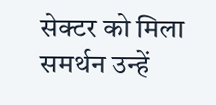सेक्टर को मिला समर्थन उन्हें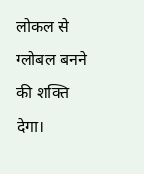लोकल से ग्लोबल बनने की शक्ति देगा।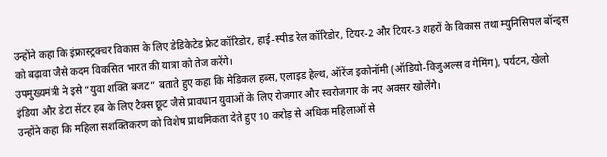उन्होंने कहा कि इंफ्रास्ट्रक्चर विकास के लिए डेडिकेटेड फ्रेट कॉरिडोर, हाई-स्पीड रेल कॉरिडोर, टियर-2 और टियर-3 शहरों के विकास तथा म्युनिसिपल बॉन्ड्स को बढ़ावा जैसे कदम विकसित भारत की यात्रा को तेज करेंगे।
उपमुख्यमंत्री ने इसे “युवा शक्ति बजट” बताते हुए कहा कि मेडिकल हब्स, एलाइड हेल्थ, ऑरेंज इकोनॉमी (ऑडियो-विजुअल्स व गेमिंग), पर्यटन, खेलो इंडिया और डेटा सेंटर हब के लिए टैक्स छूट जैसे प्रावधान युवाओं के लिए रोजगार और स्वरोजगार के नए अवसर खोलेंगे।
उन्होंने कहा कि महिला सशक्तिकरण को विशेष प्राथमिकता देते हुए 10 करोड़ से अधिक महिलाओं से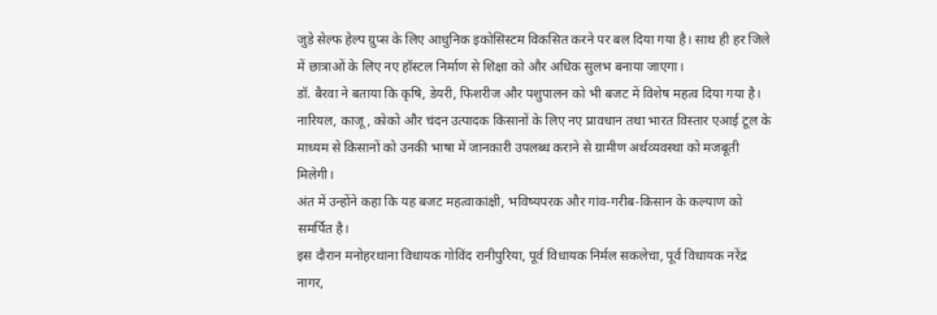जुड़े सेल्फ हेल्प ग्रुप्स के लिए आधुनिक इकोसिस्टम विकसित करने पर बल दिया गया है। साथ ही हर जिले में छात्राओं के लिए नए हॉस्टल निर्माण से शिक्षा को और अधिक सुलभ बनाया जाएगा।
डॉ. बैरवा ने बताया कि कृषि, डेयरी, फिशरीज और पशुपालन को भी बजट में विशेष महत्व दिया गया है। नारियल, काजू, कोको और चंदन उत्पादक किसानों के लिए नए प्रावधान तथा भारत विस्तार एआई टूल के माध्यम से किसानों को उनकी भाषा में जानकारी उपलब्ध कराने से ग्रामीण अर्थव्यवस्था को मजबूती मिलेगी।
अंत में उन्होंने कहा कि यह बजट महत्वाकांक्षी, भविष्यपरक और गांव-गरीब-किसान के कल्याण को समर्पित है।
इस दौरान मनोहरथाना विधायक गोविंद रानीपुरिया, पूर्व विधायक निर्मल सकलेचा, पूर्व विधायक नरेंद्र नागर,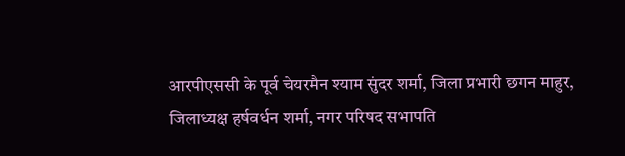आरपीएससी के पूर्व चेयरमैन श्याम सुंदर शर्मा, जिला प्रभारी छगन माहुर, जिलाध्यक्ष हर्षवर्धन शर्मा, नगर परिषद सभापति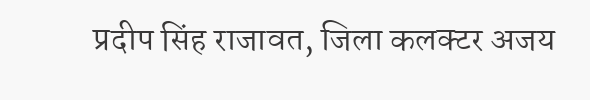प्रदीप सिंह राजावत, जिला कलक्टर अजय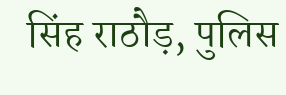सिंह राठौड़, पुलिस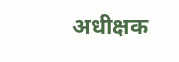अधीक्षक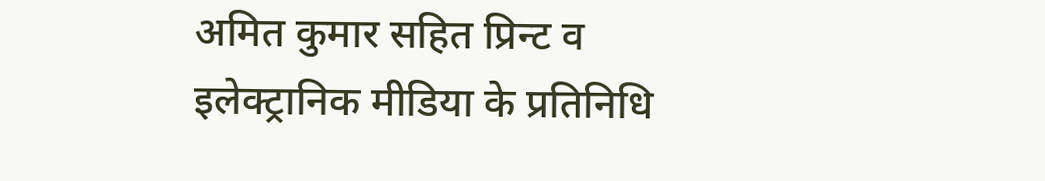अमित कुमार सहित प्रिन्ट व इलेक्ट्रानिक मीडिया के प्रतिनिधि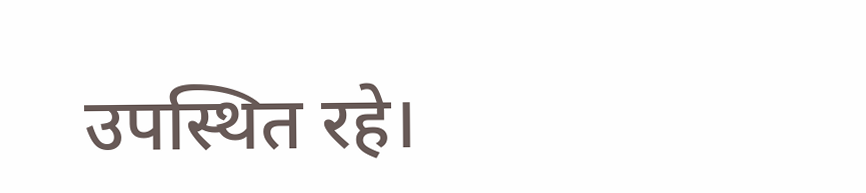उपस्थित रहे।